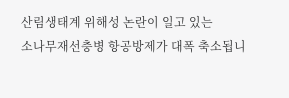산림생태계 위해성 논란이 일고 있는
소나무재선충병 항공방제가 대폭 축소됩니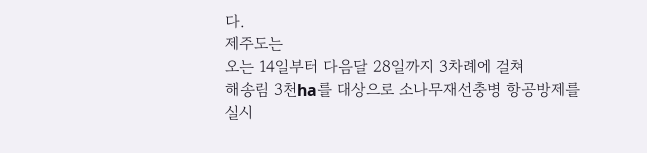다.
제주도는
오는 14일부터 다음달 28일까지 3차례에 걸쳐
해송림 3천ha를 대상으로 소나무재선충병 항공방제를 실시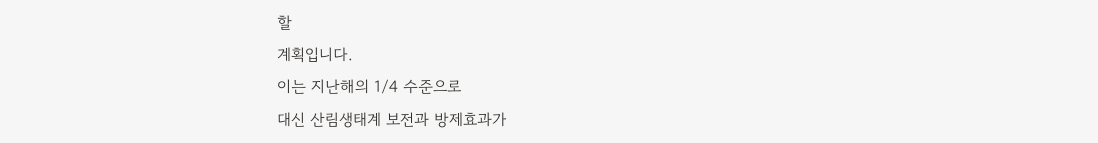할
계획입니다.
이는 지난해의 1/4 수준으로
대신 산림생태계 보전과 방제효과가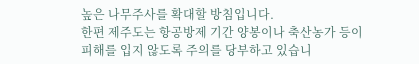높은 나무주사를 확대할 방침입니다.
한편 제주도는 항공방제 기간 양봉이나 축산농가 등이
피해를 입지 않도록 주의를 당부하고 있습니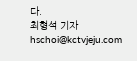다.
최형석 기자
hschoi@kctvjeju.com